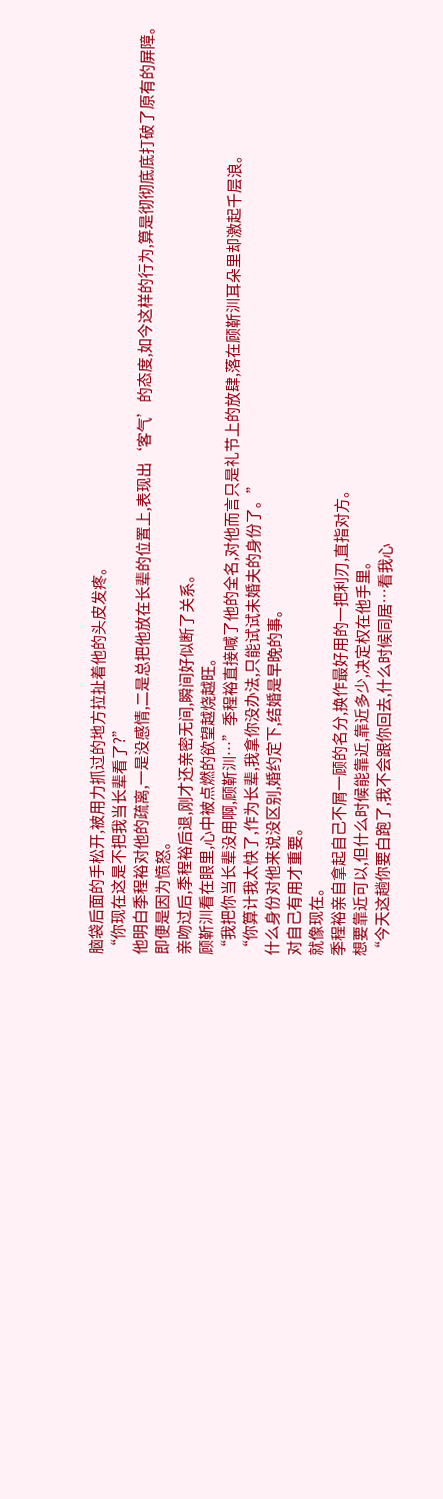脑袋后面的手松开,被用力抓过的地方拉扯着他的头皮发疼。
“你现在这是不把我当长辈看了?”
他明白季程裕对他的疏离,一是没感情,二是总把他放在长辈的位置上,表现出‘客气’的态度,如今这样的行为,算是彻彻底底打破了原有的屏障。
即便是因为愤怒。
亲吻过后,季程裕后退,刚才还亲密无间,瞬间好似断了关系。
顾靳汌看在眼里,心中被点燃的欲望越烧越旺。
“我把你当长辈没用啊,顾靳汌…”季程裕直接喊了他的全名,对他而言只是礼节上的放肆,落在顾靳汌耳朵里却激起千层浪。
“你算计我太快了,作为长辈,我拿你没办法,只能试试未婚夫的身份了。”
什么身份对他来说没区别,婚约定下,结婚是早晚的事。
对自己有用才重要。
就像现在。
季程裕亲自拿起自己不屑一顾的名分,换作最好用的一把利刃,直指对方。
想要靠近可以,但什么时候能靠近,靠近多少,决定权在他手里。
“今天这趟你要白跑了,我不会跟你回去,什么时候同居…看我心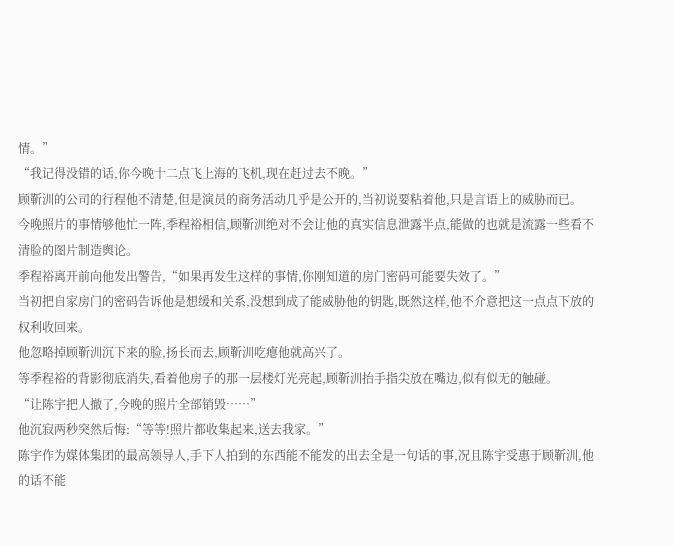情。”
“我记得没错的话,你今晚十二点飞上海的飞机,现在赶过去不晚。”
顾靳汌的公司的行程他不清楚,但是演员的商务活动几乎是公开的,当初说要粘着他,只是言语上的威胁而已。
今晚照片的事情够他忙一阵,季程裕相信,顾靳汌绝对不会让他的真实信息泄露半点,能做的也就是流露一些看不清脸的图片制造舆论。
季程裕离开前向他发出警告,“如果再发生这样的事情,你刚知道的房门密码可能要失效了。”
当初把自家房门的密码告诉他是想缓和关系,没想到成了能威胁他的钥匙,既然这样,他不介意把这一点点下放的权利收回来。
他忽略掉顾靳汌沉下来的脸,扬长而去,顾靳汌吃瘪他就高兴了。
等季程裕的背影彻底消失,看着他房子的那一层楼灯光亮起,顾靳汌抬手指尖放在嘴边,似有似无的触碰。
“让陈宇把人撤了,今晚的照片全部销毁……”
他沉寂两秒突然后悔:“等等!照片都收集起来,送去我家。”
陈宇作为媒体集团的最高领导人,手下人拍到的东西能不能发的出去全是一句话的事,况且陈宇受惠于顾靳汌,他的话不能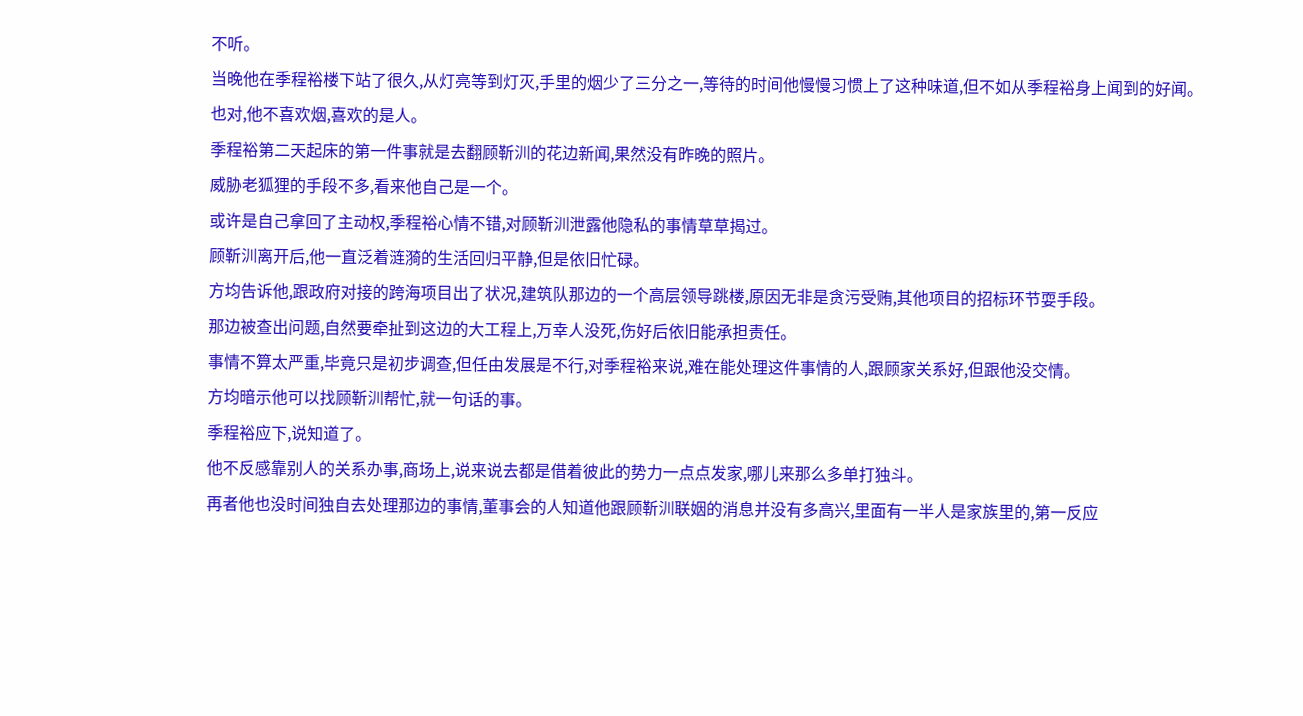不听。
当晚他在季程裕楼下站了很久,从灯亮等到灯灭,手里的烟少了三分之一,等待的时间他慢慢习惯上了这种味道,但不如从季程裕身上闻到的好闻。
也对,他不喜欢烟,喜欢的是人。
季程裕第二天起床的第一件事就是去翻顾靳汌的花边新闻,果然没有昨晚的照片。
威胁老狐狸的手段不多,看来他自己是一个。
或许是自己拿回了主动权,季程裕心情不错,对顾靳汌泄露他隐私的事情草草揭过。
顾靳汌离开后,他一直泛着涟漪的生活回归平静,但是依旧忙碌。
方均告诉他,跟政府对接的跨海项目出了状况,建筑队那边的一个高层领导跳楼,原因无非是贪污受贿,其他项目的招标环节耍手段。
那边被查出问题,自然要牵扯到这边的大工程上,万幸人没死,伤好后依旧能承担责任。
事情不算太严重,毕竟只是初步调查,但任由发展是不行,对季程裕来说,难在能处理这件事情的人,跟顾家关系好,但跟他没交情。
方均暗示他可以找顾靳汌帮忙,就一句话的事。
季程裕应下,说知道了。
他不反感靠别人的关系办事,商场上,说来说去都是借着彼此的势力一点点发家,哪儿来那么多单打独斗。
再者他也没时间独自去处理那边的事情,董事会的人知道他跟顾靳汌联姻的消息并没有多高兴,里面有一半人是家族里的,第一反应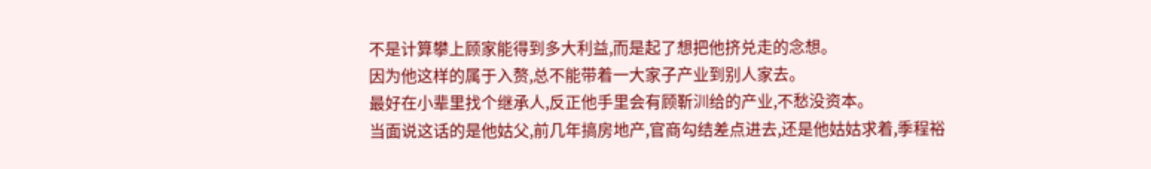不是计算攀上顾家能得到多大利益,而是起了想把他挤兑走的念想。
因为他这样的属于入赘,总不能带着一大家子产业到别人家去。
最好在小辈里找个继承人,反正他手里会有顾靳汌给的产业,不愁没资本。
当面说这话的是他姑父,前几年搞房地产,官商勾结差点进去,还是他姑姑求着,季程裕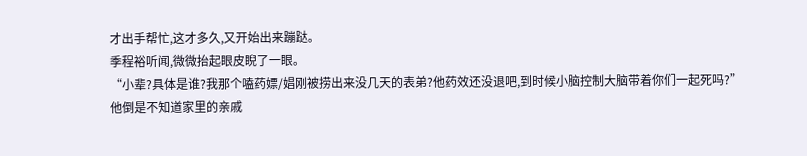才出手帮忙,这才多久,又开始出来蹦跶。
季程裕听闻,微微抬起眼皮睨了一眼。
“小辈?具体是谁?我那个嗑药嫖/娼刚被捞出来没几天的表弟?他药效还没退吧,到时候小脑控制大脑带着你们一起死吗?”
他倒是不知道家里的亲戚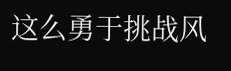这么勇于挑战风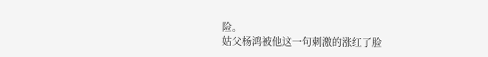险。
姑父杨鸿被他这一句刺激的涨红了脸